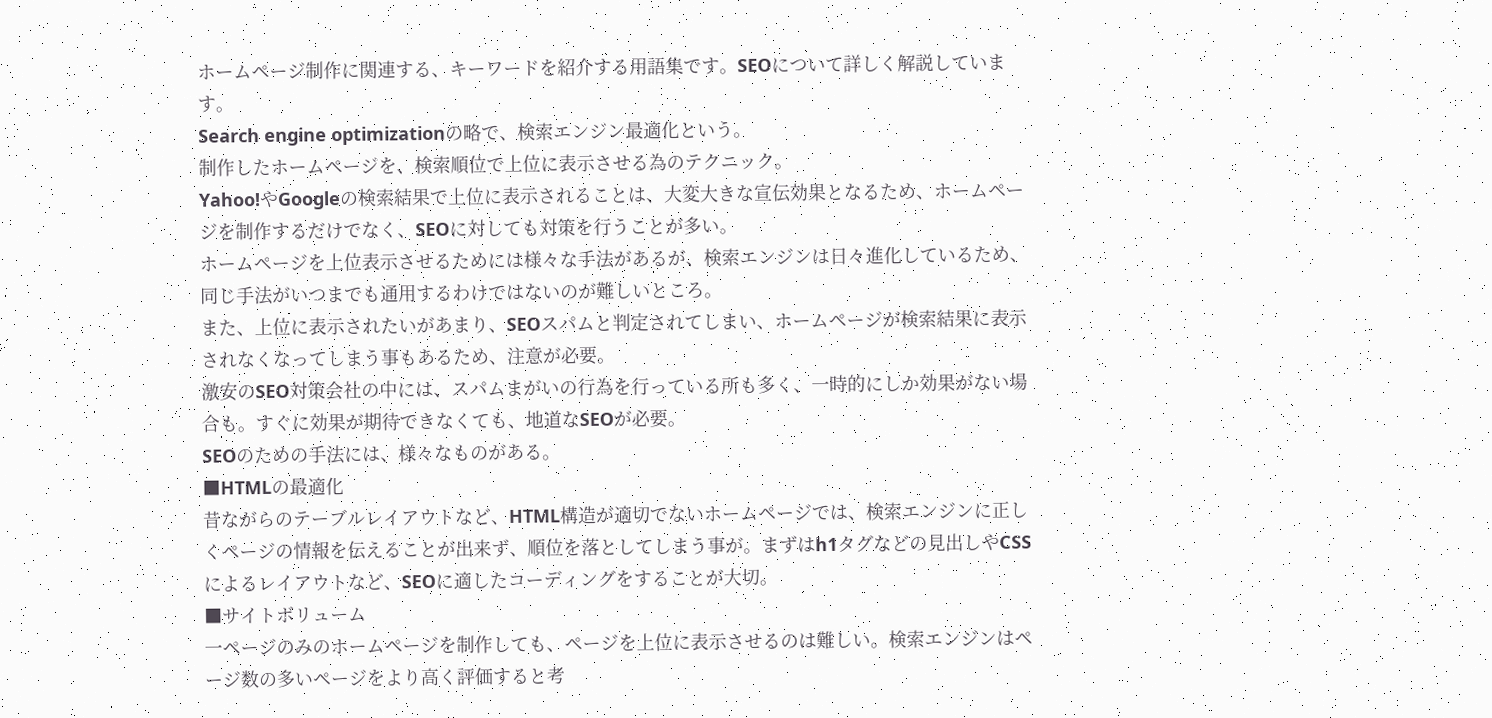ホームページ制作に関連する、キーワードを紹介する用語集です。SEOについて詳しく解説しています。
Search engine optimizationの略で、検索エンジン最適化という。
制作したホームページを、検索順位で上位に表示させる為のテクニック。
Yahoo!やGoogleの検索結果で上位に表示されることは、大変大きな宣伝効果となるため、ホームページを制作するだけでなく、SEOに対しても対策を行うことが多い。
ホームページを上位表示させるためには様々な手法があるが、検索エンジンは日々進化しているため、同じ手法がいつまでも通用するわけではないのが難しいところ。
また、上位に表示されたいがあまり、SEOスパムと判定されてしまい、ホームページが検索結果に表示されなくなってしまう事もあるため、注意が必要。
激安のSEO対策会社の中には、スパムまがいの行為を行っている所も多く、一時的にしか効果がない場合も。すぐに効果が期待できなくても、地道なSEOが必要。
SEOのための手法には、様々なものがある。
■HTMLの最適化
昔ながらのテーブルレイアウトなど、HTML構造が適切でないホームページでは、検索エンジンに正しくページの情報を伝えることが出来ず、順位を落としてしまう事が。まずはh1タグなどの見出しやCSSによるレイアウトなど、SEOに適したコーディングをすることが大切。
■サイトボリューム
一ページのみのホームページを制作しても、ページを上位に表示させるのは難しい。検索エンジンはページ数の多いページをより高く評価すると考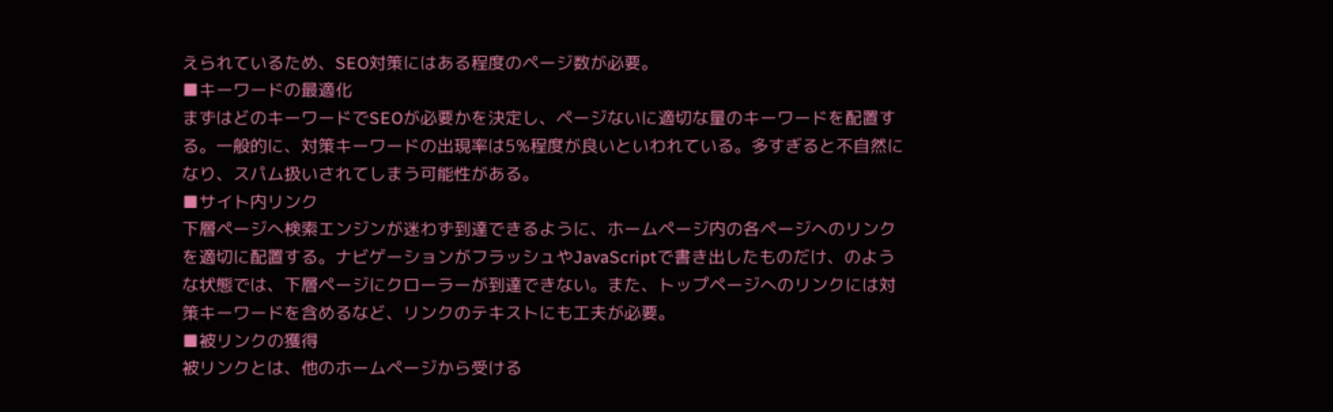えられているため、SEO対策にはある程度のページ数が必要。
■キーワードの最適化
まずはどのキーワードでSEOが必要かを決定し、ページないに適切な量のキーワードを配置する。一般的に、対策キーワードの出現率は5%程度が良いといわれている。多すぎると不自然になり、スパム扱いされてしまう可能性がある。
■サイト内リンク
下層ページへ検索エンジンが迷わず到達できるように、ホームページ内の各ページへのリンクを適切に配置する。ナビゲーションがフラッシュやJavaScriptで書き出したものだけ、のような状態では、下層ページにクローラーが到達できない。また、トップページへのリンクには対策キーワードを含めるなど、リンクのテキストにも工夫が必要。
■被リンクの獲得
被リンクとは、他のホームページから受ける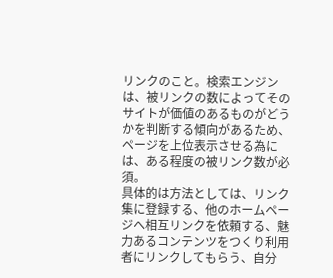リンクのこと。検索エンジンは、被リンクの数によってそのサイトが価値のあるものがどうかを判断する傾向があるため、ページを上位表示させる為には、ある程度の被リンク数が必須。
具体的は方法としては、リンク集に登録する、他のホームページへ相互リンクを依頼する、魅力あるコンテンツをつくり利用者にリンクしてもらう、自分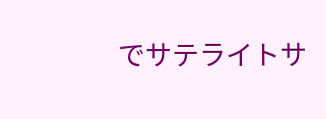でサテライトサ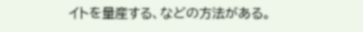イトを量産する、などの方法がある。